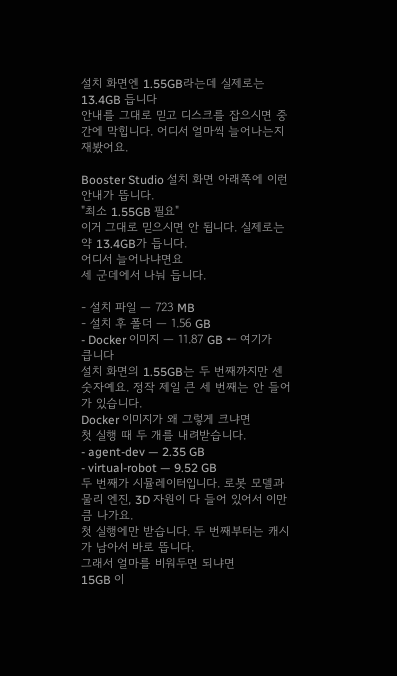설치 화면엔 1.55GB라는데 실제로는 13.4GB 듭니다
안내를 그대로 믿고 디스크를 잡으시면 중간에 막힙니다. 어디서 얼마씩 늘어나는지 재봤어요.

Booster Studio 설치 화면 아래쪽에 이런 안내가 뜹니다.
"최소 1.55GB 필요"
이거 그대로 믿으시면 안 됩니다. 실제로는 약 13.4GB가 듭니다.
어디서 늘어나냐면요
세 군데에서 나눠 듭니다.

- 설치 파일 — 723 MB
- 설치 후 폴더 — 1.56 GB
- Docker 이미지 — 11.87 GB ← 여기가 큽니다
설치 화면의 1.55GB는 두 번째까지만 센 숫자예요. 정작 제일 큰 세 번째는 안 들어가 있습니다.
Docker 이미지가 왜 그렇게 크냐면
첫 실행 때 두 개를 내려받습니다.
- agent-dev — 2.35 GB
- virtual-robot — 9.52 GB
두 번째가 시뮬레이터입니다. 로봇 모델과 물리 엔진, 3D 자원이 다 들어 있어서 이만큼 나가요.
첫 실행에만 받습니다. 두 번째부터는 캐시가 남아서 바로 뜹니다.
그래서 얼마를 비워두면 되냐면
15GB 이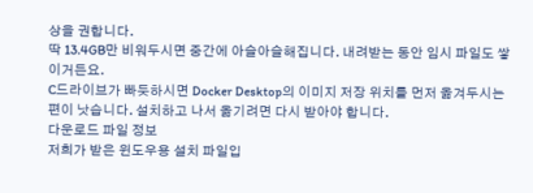상을 권합니다.
딱 13.4GB만 비워두시면 중간에 아슬아슬해집니다. 내려받는 동안 임시 파일도 쌓이거든요.
C드라이브가 빠듯하시면 Docker Desktop의 이미지 저장 위치를 먼저 옮겨두시는 편이 낫습니다. 설치하고 나서 옮기려면 다시 받아야 합니다.
다운로드 파일 정보
저희가 받은 윈도우용 설치 파일입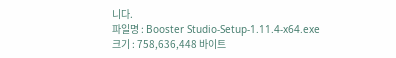니다.
파일명 : Booster Studio-Setup-1.11.4-x64.exe
크기 : 758,636,448 바이트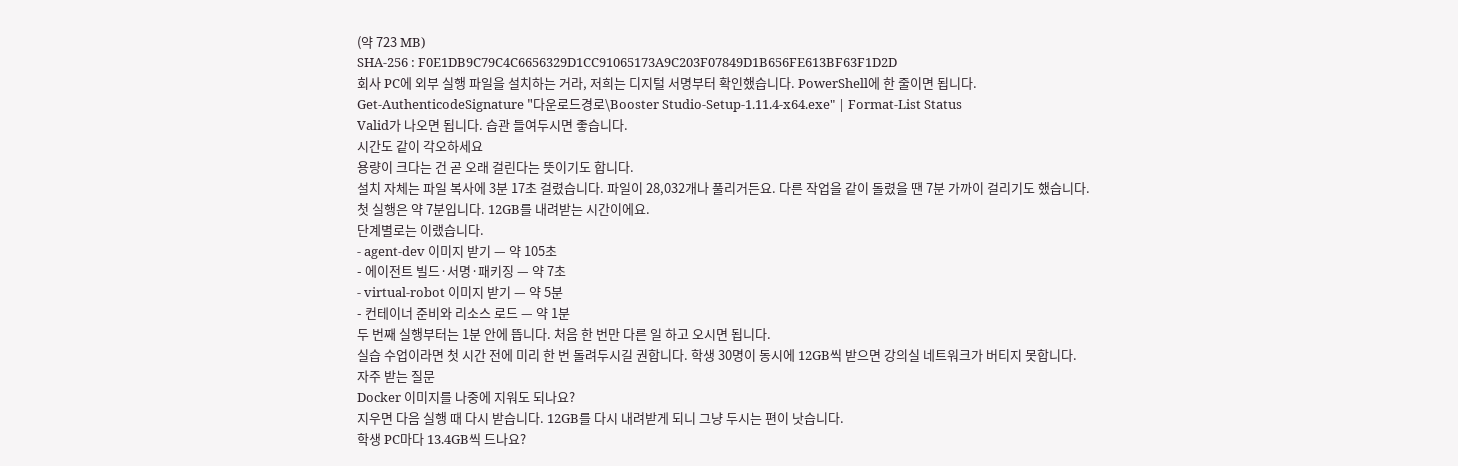(약 723 MB)
SHA-256 : F0E1DB9C79C4C6656329D1CC91065173A9C203F07849D1B656FE613BF63F1D2D
회사 PC에 외부 실행 파일을 설치하는 거라, 저희는 디지털 서명부터 확인했습니다. PowerShell에 한 줄이면 됩니다.
Get-AuthenticodeSignature "다운로드경로\Booster Studio-Setup-1.11.4-x64.exe" | Format-List Status
Valid가 나오면 됩니다. 습관 들여두시면 좋습니다.
시간도 같이 각오하세요
용량이 크다는 건 곧 오래 걸린다는 뜻이기도 합니다.
설치 자체는 파일 복사에 3분 17초 걸렸습니다. 파일이 28,032개나 풀리거든요. 다른 작업을 같이 돌렸을 땐 7분 가까이 걸리기도 했습니다.
첫 실행은 약 7분입니다. 12GB를 내려받는 시간이에요.
단계별로는 이랬습니다.
- agent-dev 이미지 받기 — 약 105초
- 에이전트 빌드·서명·패키징 — 약 7초
- virtual-robot 이미지 받기 — 약 5분
- 컨테이너 준비와 리소스 로드 — 약 1분
두 번째 실행부터는 1분 안에 뜹니다. 처음 한 번만 다른 일 하고 오시면 됩니다.
실습 수업이라면 첫 시간 전에 미리 한 번 돌려두시길 권합니다. 학생 30명이 동시에 12GB씩 받으면 강의실 네트워크가 버티지 못합니다.
자주 받는 질문
Docker 이미지를 나중에 지워도 되나요?
지우면 다음 실행 때 다시 받습니다. 12GB를 다시 내려받게 되니 그냥 두시는 편이 낫습니다.
학생 PC마다 13.4GB씩 드나요?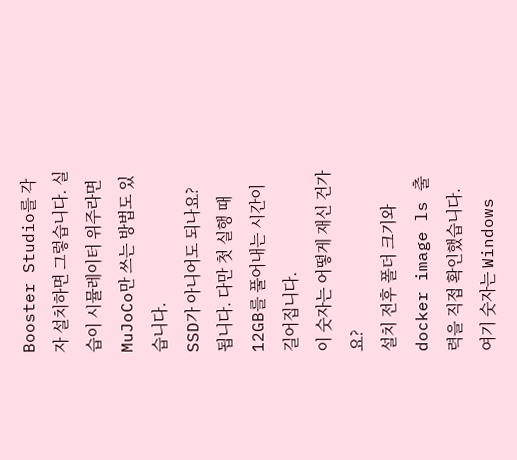Booster Studio를 각자 설치하면 그렇습니다. 실습이 시뮬레이터 위주라면 MuJoCo만 쓰는 방법도 있습니다.
SSD가 아니어도 되나요?
됩니다. 다만 첫 실행 때 12GB를 풀어내는 시간이 길어집니다.
이 숫자는 어떻게 재신 건가요?
설치 전후 폴더 크기와 docker image ls 출력을 직접 확인했습니다.
여기 숫자는 Windows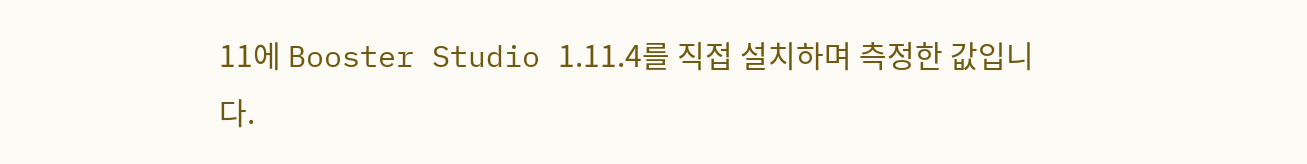11에 Booster Studio 1.11.4를 직접 설치하며 측정한 값입니다.